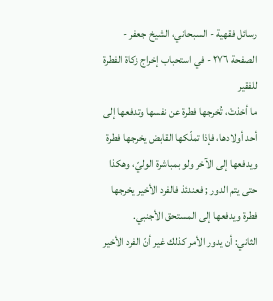رسائل فقهية - السبحاني، الشيخ جعفر - الصفحة ٢٧٦ - في استحباب إخراج زكاة الفطرة للفقير
ما أخذتْ، تُخرجها فطرة عن نفسها وتدفعها إلى أحد أولادها، فإذا تملّكها القابض يخرجها فطرة ويدفعها إلى الآخر ولو بمباشرة الوليّ، وهكذا حتى يتم الدور ; فعندئذ فالفرد الأخير يخرجها فطرة ويدفعها إلى المستحق الأجنبي.
الثاني: أن يدور الأمر كذلك غير أنّ الفرد الأخير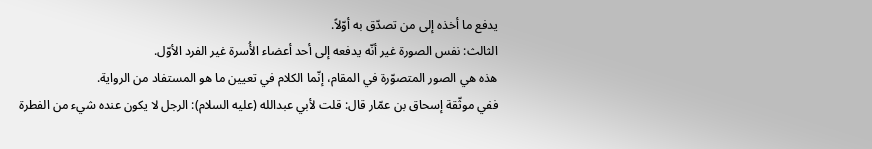يدفع ما أخذه إلى من تصدّق به أوّلاً.
الثالث: نفس الصورة غير أنّه يدفعه إلى أحد أعضاء الأُسرة غير الفرد الأوّل.
هذه هي الصور المتصوّرة في المقام، إنّما الكلام في تعيين ما هو المستفاد من الرواية.
ففي موثّقة إسحاق بن عمّار قال: قلت لأبي عبدالله (عليه السلام): الرجل لا يكون عنده شيء من الفطرة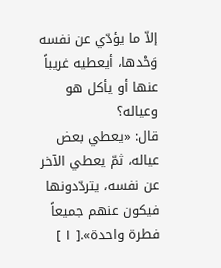إلاّ ما يؤدّي عن نفسه وَحْدها، أيعطيه غريباً عنها أو يأكل هو وعياله؟
قال: «يعطي بعض عياله، ثمّ يعطي الآخر عن نفسه، يتردّدونها فيكون عنهم جميعاً فطرة واحدة».[ ١ ]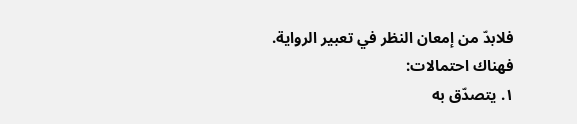فلابدّ من إمعان النظر في تعبير الرواية.
فهناك احتمالات:
١. يتصدّق به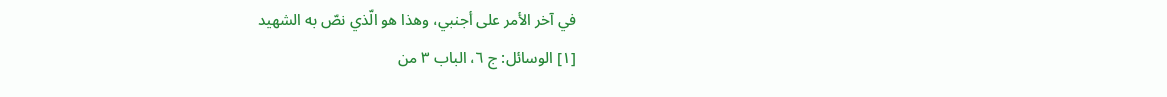في آخر الأمر على أجنبي، وهذا هو الّذي نصّ به الشهيد
[١] الوسائل: ج ٦، الباب ٣ من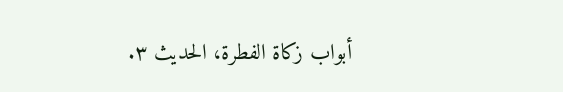أبواب زكاة الفطرة، الحديث ٣.